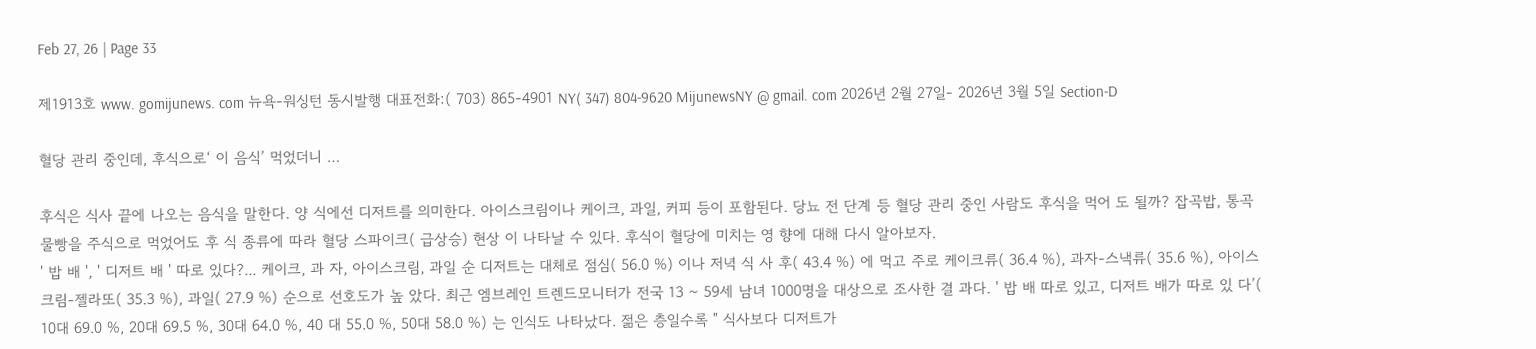Feb 27, 26 | Page 33

제1913호 www. gomijunews. com 뉴욕-워싱턴 동시발행 대표전화:( 703) 865-4901 NY( 347) 804-9620 MijunewsNY @ gmail. com 2026년 2월 27일- 2026년 3월 5일 Section-D

혈당 관리 중인데, 후식으로‘ 이 음식’ 먹었더니 …

후식은 식사 끝에 나오는 음식을 말한다. 양 식에선 디저트를 의미한다. 아이스크림이나 케이크, 과일, 커피 등이 포함된다. 당뇨 전 단계 등 혈당 관리 중인 사람도 후식을 먹어 도 될까? 잡곡밥, 통곡물빵을 주식으로 먹었어도 후 식 종류에 따라 혈당 스파이크( 급상승) 현상 이 나타날 수 있다. 후식이 혈당에 미치는 영 향에 대해 다시 알아보자.
' 밥 배 ', ' 디저트 배 ' 따로 있다?... 케이크, 과 자, 아이스크림, 과일 순 디저트는 대체로 점심( 56.0 %) 이나 저녁 식 사 후( 43.4 %) 에 먹고 주로 케이크류( 36.4 %), 과자-스낵류( 35.6 %), 아이스크림-젤라또( 35.3 %), 과일( 27.9 %) 순으로 선호도가 높 았다. 최근 엠브레인 트렌드모니터가 전국 13 ~ 59세 남녀 1000명을 대상으로 조사한 결 과다. ' 밥 배 따로 있고, 디저트 배가 따로 있 다’( 10대 69.0 %, 20대 69.5 %, 30대 64.0 %, 40 대 55.0 %, 50대 58.0 %) 는 인식도 나타났다. 젊은 층일수록 " 식사보다 디저트가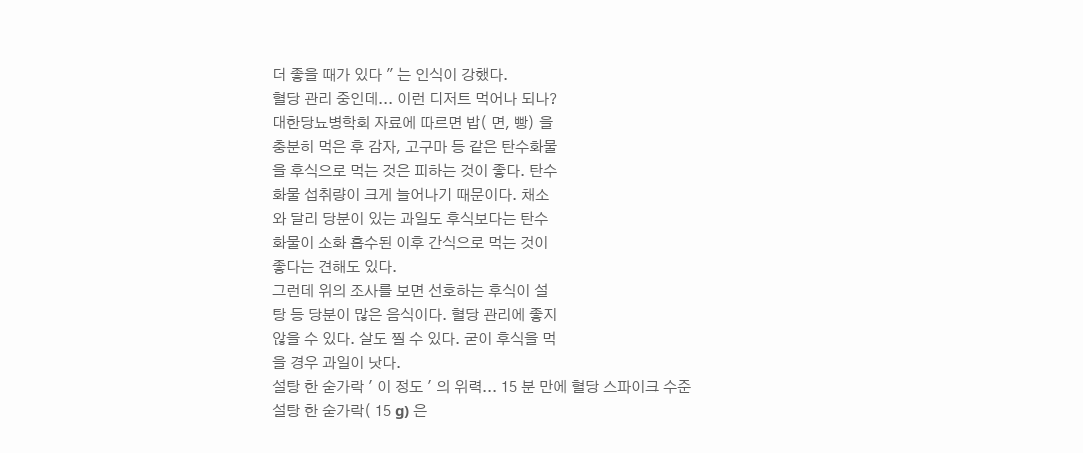더 좋을 때가 있다 " 는 인식이 강했다.
혈당 관리 중인데... 이런 디저트 먹어나 되나?
대한당뇨병학회 자료에 따르면 밥( 면, 빵) 을
충분히 먹은 후 감자, 고구마 등 같은 탄수화물
을 후식으로 먹는 것은 피하는 것이 좋다. 탄수
화물 섭취량이 크게 늘어나기 때문이다. 채소
와 달리 당분이 있는 과일도 후식보다는 탄수
화물이 소화 흡수된 이후 간식으로 먹는 것이
좋다는 견해도 있다.
그런데 위의 조사를 보면 선호하는 후식이 설
탕 등 당분이 많은 음식이다. 혈당 관리에 좋지
않을 수 있다. 살도 찔 수 있다. 굳이 후식을 먹
을 경우 과일이 낫다.
설탕 한 숟가락 ' 이 정도 ' 의 위력... 15 분 만에 혈당 스파이크 수준
설탕 한 숟가락( 15 g) 은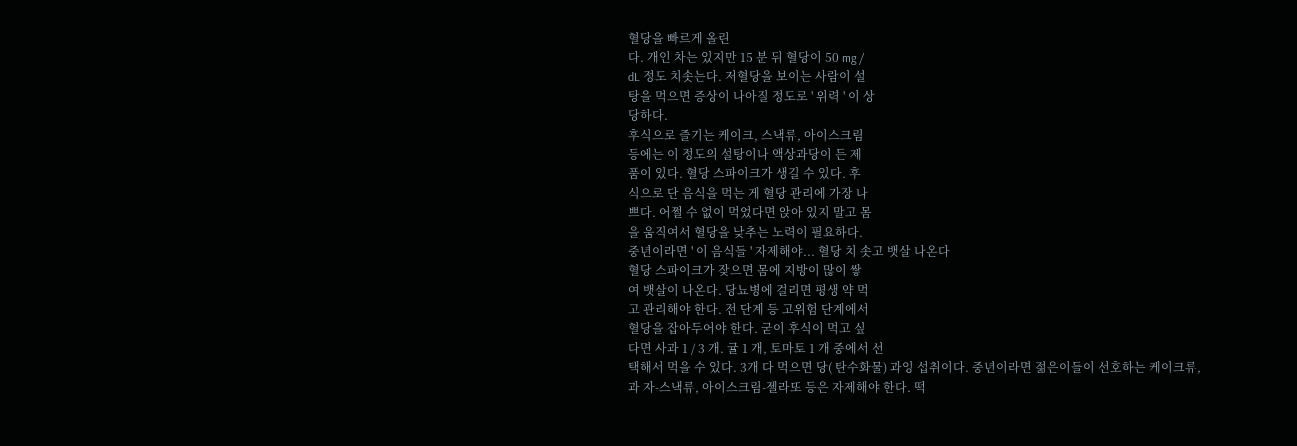혈당을 빠르게 올린
다. 개인 차는 있지만 15 분 뒤 혈당이 50 mg /
dL 정도 치솟는다. 저혈당을 보이는 사람이 설
탕을 먹으면 증상이 나아질 정도로 ' 위력 ' 이 상
당하다.
후식으로 즐기는 케이크, 스낵류, 아이스크림
등에는 이 정도의 설탕이나 액상과당이 든 제
품이 있다. 혈당 스파이크가 생길 수 있다. 후
식으로 단 음식을 먹는 게 혈당 관리에 가장 나
쁘다. 어쩔 수 없이 먹었다면 앉아 있지 말고 몸
을 움직여서 혈당을 낮추는 노력이 필요하다.
중년이라면 ' 이 음식들 ' 자제해야... 혈당 치 솟고 뱃살 나온다
혈당 스파이크가 잦으면 몸에 지방이 많이 쌓
여 뱃살이 나온다. 당뇨병에 걸리면 평생 약 먹
고 관리해야 한다. 전 단계 등 고위험 단계에서
혈당을 잡아두어야 한다. 굳이 후식이 먹고 싶
다면 사과 1 / 3 개. 귤 1 개, 토마토 1 개 중에서 선
택해서 먹을 수 있다. 3개 다 먹으면 당( 탄수화물) 과잉 섭취이다. 중년이라면 젊은이들이 선호하는 케이크류, 과 자-스낵류, 아이스크림-젤라또 등은 자제해야 한다. 떡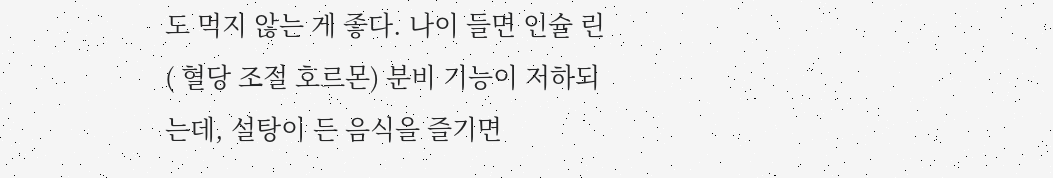도 먹지 않는 게 좋다. 나이 들면 인슐 린( 혈당 조절 호르몬) 분비 기능이 저하되는데, 설탕이 든 음식을 즐기면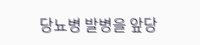당뇨병 발병을 앞당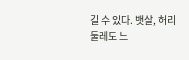길 수 있다. 뱃살, 허리 둘레도 느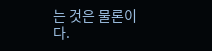는 것은 물론이다.